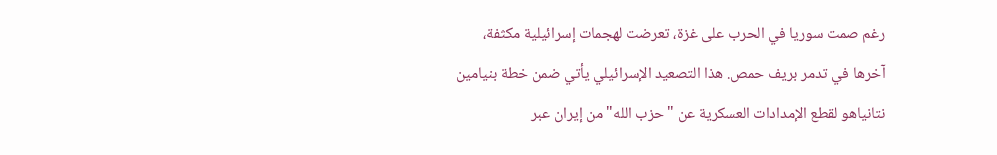رغم صمت سوريا في الحرب على غزة، تعرضت لهجمات إسرائيلية مكثفة، آخرها في تدمر بريف حمص. هذا التصعيد الإسرائيلي يأتي ضمن خطة بنيامين نتانياهو لقطع الإمدادات العسكرية عن "حزب الله" من إيران عبر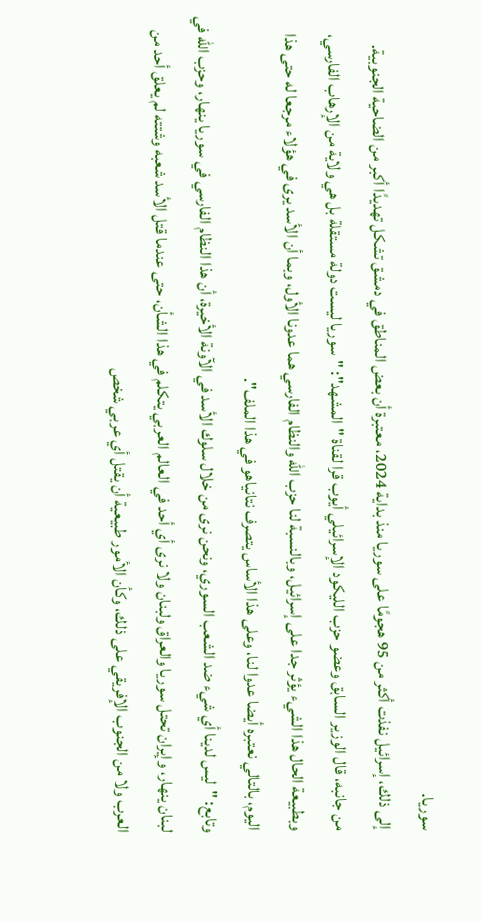سوريا.
إلى ذلك، إسرائيل نفذت أكثر من 95 هجومًا على سوريا منذ بداية 2024، معتبرة أن بعض المناطق في دمشق تشكل تهديدًا أكبر من الضاحية الجنوبية.
من جانبه، قال الوزير السابق وعضو حزب الليكود الإسرائيلي أيوب قرا لقناة "المشهد": "سوريا ليست دولة مستقلة بل هي ولاية من الإرهاب الفارسي، وبطبيعة الحال هذا الشيء يؤثر جدا على إسرائيل، وبالنسبة لنا حزب الله والنظام الفارسي هما عدونا الأول، وبما أن الأسد يرى في هؤلاء مرجعا له حتى هذا اليوم، بالتالي نعتبره أيضا عدوا لنا، وعلى هذا الأساس يتصرف نتانياهو في هذا الملف".
وتابع: "ليس لدينا أي شيء ضد الشعب السوري، ونحن نرى من خلال سلوك الأسد في الآونة الأخيرة، أن هذا النظام الفارسي في سوريا ينهار، وحزب الله في لبنان ينهار، وإيران تحتل سوريا والعراق ولبنان ولا نرى أي أحد في العالم العربي يتكلم في هذا الشأن، حتى عندما قتل الأسد شعبه وشتته لم يعلق أحد من العرب ولا من الجنوب الإفريقي على ذلك، وكأن الأمور طبيعية أن يقتل أي عربي شخص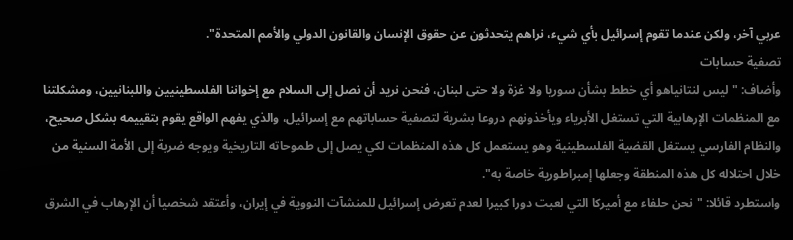عربي آخر، ولكن عندما تقوم إسرائيل بأي شيء، نراهم يتحدثون عن حقوق الإنسان والقانون الدولي والأمم المتحدة".
تصفية حسابات
وأضاف: "ليس لنتانياهو أي خطط بشأن سوريا ولا غزة ولا حتى لبنان، فنحن نريد أن نصل إلى السلام مع إخواننا الفلسطينيين واللبنانيين، ومشكلتنا مع المنظمات الإرهابية التي تستغل الأبرياء ويأخذونهم دروعا بشرية لتصفية حساباتهم مع إسرائيل، والذي يفهم الواقع يقوم بتقييمه بشكل صحيح، والنظام الفارسي يستغل القضية الفلسطينية وهو يستعمل كل هذه المنظمات لكي يصل إلى طموحاته التاريخية ويوجه ضربة إلى الأمة السنية من خلال احتلاله كل هذه المنطقة وجعلها إمبراطورية خاصة به".
واستطرد قائلا: "نحن حلفاء مع أميركا التي لعبت دورا كبيرا لعدم تعرض إسرائيل للمنشآت النووية في إيران، وأعتقد شخصيا أن الإرهاب في الشرق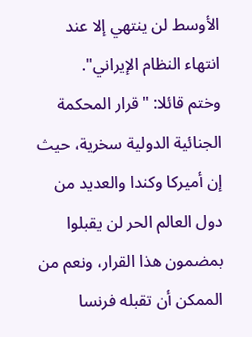الأوسط لن ينتهي إلا عند انتهاء النظام الإيراني".
وختم قائلا: "قرار المحكمة الجنائية الدولية سخرية، حيث إن أميركا وكندا والعديد من دول العالم الحر لن يقبلوا بمضمون هذا القرار، ونعم من الممكن أن تقبله فرنسا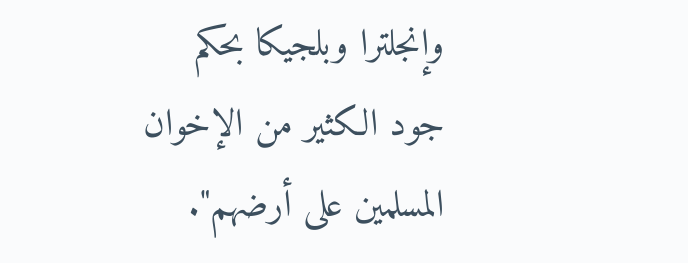وإنجلترا وبلجيكا بحكم جود الكثير من الإخوان المسلمين على أرضهم".